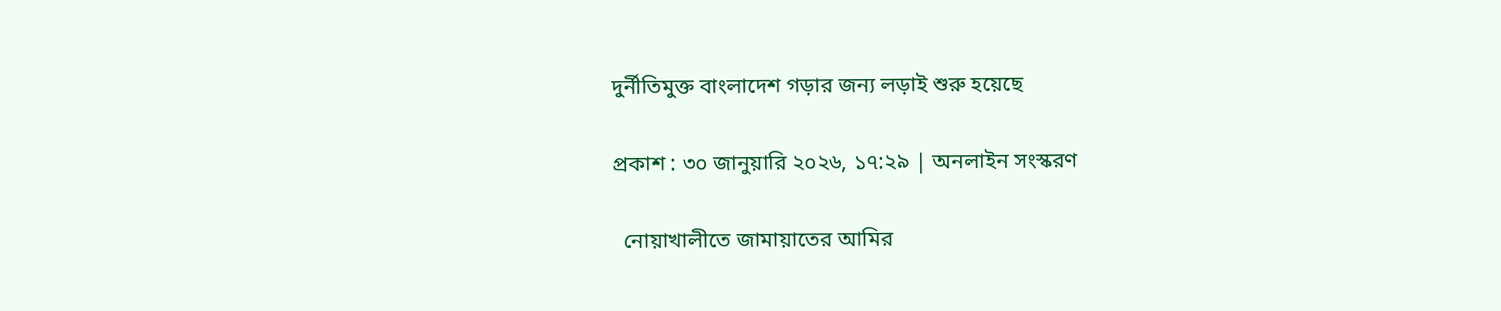দুর্নীতিমুক্ত বাংলাদেশ গড়ার জন্য লড়াই শুরু হয়েছে

প্রকাশ : ৩০ জানুয়ারি ২০২৬, ১৭:২৯ | অনলাইন সংস্করণ

  নোয়াখালীতে জামায়াতের আমির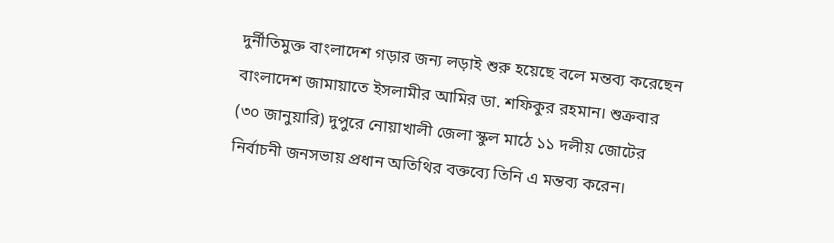দুর্নীতিমুক্ত বাংলাদেশ গড়ার জন্য লড়াই শুরু হয়েছে বলে মন্তব্য করেছেন বাংলাদেশ জামায়াতে ইসলামীর আমির ডা. শফিকুর রহমান। শুক্রবার (৩০ জানুয়ারি) দুপুরে নোয়াখালী জেলা স্কুল মাঠে ১১ দলীয় জোটের নির্বাচনী জনসভায় প্রধান অতিথির বক্তব্যে তিনি এ মন্তব্য করেন।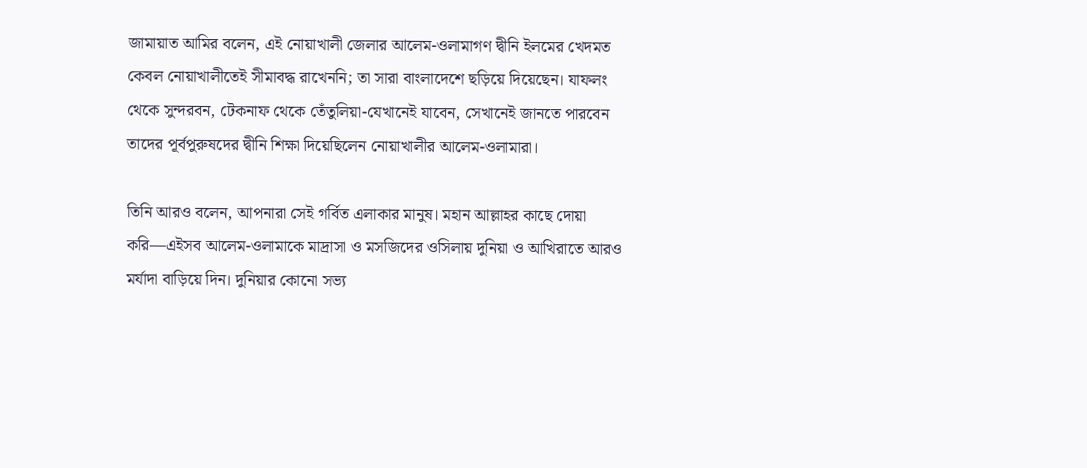জামায়াত আমির বলেন, এই নোয়াখালী জেলার আলেম-ওলামাগণ দ্বীনি ইলমের খেদমত কেবল নোয়াখালীতেই সীমাবদ্ধ রাখেননি; তা সারা বাংলাদেশে ছড়িয়ে দিয়েছেন। যাফলং থেকে সুন্দরবন, টেকনাফ থেকে তেঁতুলিয়া-যেখানেই যাবেন, সেখানেই জানতে পারবেন তাদের পূর্বপুরুষদের দ্বীনি শিক্ষা দিয়েছিলেন নোয়াখালীর আলেম-ওলামারা।

তিনি আরও বলেন, আপনারা সেই গর্বিত এলাকার মানুষ। মহান আল্লাহর কাছে দোয়া করি—এইসব আলেম-ওলামাকে মাদ্রাসা ও মসজিদের ওসিলায় দুনিয়া ও আখিরাতে আরও মর্যাদা বাড়িয়ে দিন। দুনিয়ার কোনো সভ্য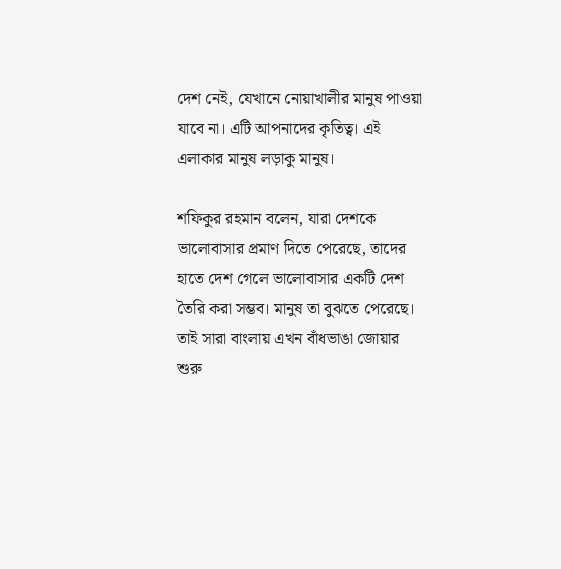দেশ নেই, যেখানে নোয়াখালীর মানুষ পাওয়া যাবে না। এটি আপনাদের কৃতিত্ব। এই এলাকার মানুষ লড়াকু মানুষ।

শফিকুর রহমান বলেন, যারা দেশকে ভালোবাসার প্রমাণ দিতে পেরেছে, তাদের হাতে দেশ গেলে ভালোবাসার একটি দেশ তৈরি করা সম্ভব। মানুষ তা বুঝতে পেরেছে। তাই সারা বাংলায় এখন বাঁধভাঙা জোয়ার শুরু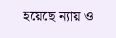হয়েছে ন্যায় ও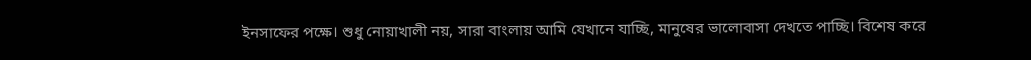ইনসাফের পক্ষে। শুধু নোয়াখালী নয়, সারা বাংলায় আমি যেখানে যাচ্ছি, মানুষের ভালোবাসা দেখতে পাচ্ছি। বিশেষ করে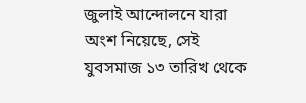জুলাই আন্দোলনে যারা অংশ নিয়েছে, সেই যুবসমাজ ১৩ তারিখ থেকে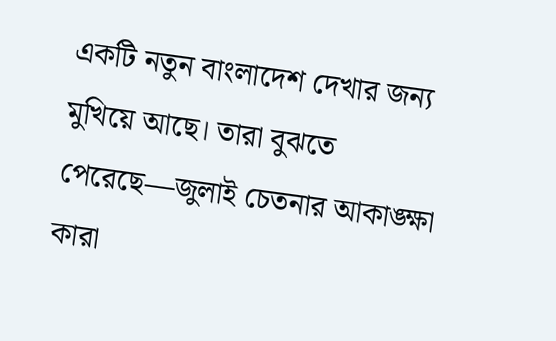একটি নতুন বাংলাদেশ দেখার জন্য মুখিয়ে আছে। তারা বুঝতে পেরেছে—জুলাই চেতনার আকাঙ্ক্ষা কারা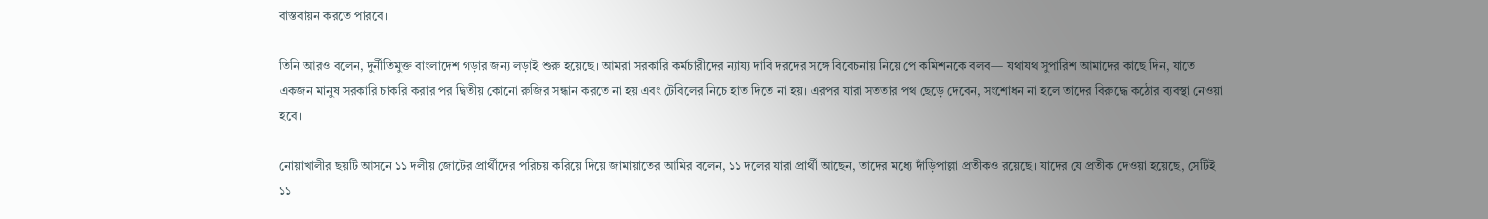বাস্তবায়ন করতে পারবে।

তিনি আরও বলেন, দুর্নীতিমুক্ত বাংলাদেশ গড়ার জন্য লড়াই শুরু হয়েছে। আমরা সরকারি কর্মচারীদের ন্যায্য দাবি দরদের সঙ্গে বিবেচনায় নিয়ে পে কমিশনকে বলব— যথাযথ সুপারিশ আমাদের কাছে দিন, যাতে একজন মানুষ সরকারি চাকরি করার পর দ্বিতীয় কোনো রুজির সন্ধান করতে না হয় এবং টেবিলের নিচে হাত দিতে না হয়। এরপর যারা সততার পথ ছেড়ে দেবেন, সংশোধন না হলে তাদের বিরুদ্ধে কঠোর ব্যবস্থা নেওয়া হবে।

নোয়াখালীর ছয়টি আসনে ১১ দলীয় জোটের প্রার্থীদের পরিচয় করিয়ে দিয়ে জামায়াতের আমির বলেন, ১১ দলের যারা প্রার্থী আছেন, তাদের মধ্যে দাঁড়িপাল্লা প্রতীকও রয়েছে। যাদের যে প্রতীক দেওয়া হয়েছে, সেটিই ১১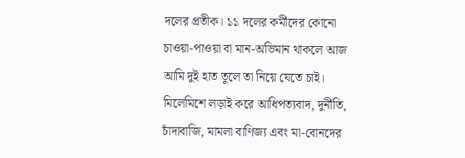দলের প্রতীক। ১১ দলের কর্মীদের কোনো চাওয়া-পাওয়া বা মান-অভিমান থাকলে আজ আমি দুই হাত তুলে তা নিয়ে যেতে চাই। মিলেমিশে লড়াই করে আধিপত্যবাদ, দুর্নীতি, চাঁদাবাজি, মামলা বাণিজ্য এবং মা-বোনদের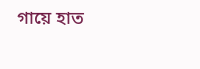গায়ে হাত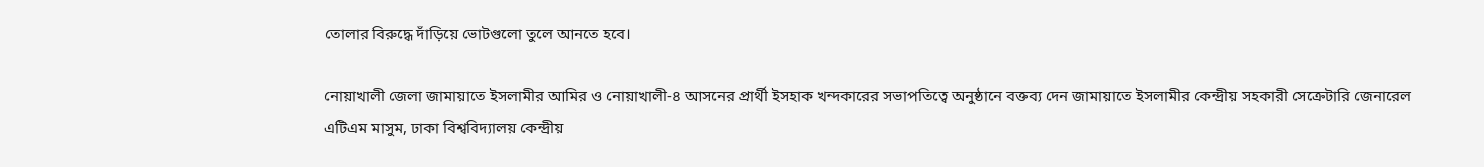তোলার বিরুদ্ধে দাঁড়িয়ে ভোটগুলো তুলে আনতে হবে।

নোয়াখালী জেলা জামায়াতে ইসলামীর আমির ও নোয়াখালী-৪ আসনের প্রার্থী ইসহাক খন্দকারের সভাপতিত্বে অনুষ্ঠানে বক্তব্য দেন জামায়াতে ইসলামীর কেন্দ্রীয় সহকারী সেক্রেটারি জেনারেল এটিএম মাসুম, ঢাকা বিশ্ববিদ্যালয় কেন্দ্রীয়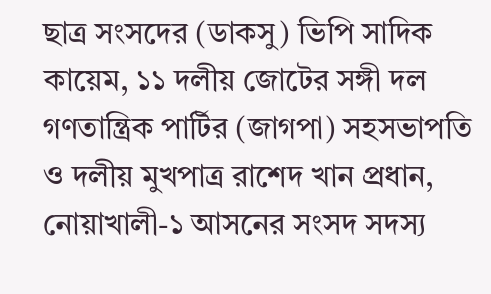ছাত্র সংসদের (ডাকসু) ভিপি সাদিক কায়েম, ১১ দলীয় জোটের সঙ্গী দল গণতান্ত্রিক পার্টির (জাগপা) সহসভাপতি ও দলীয় মুখপাত্র রাশেদ খান প্রধান, নোয়াখালী-১ আসনের সংসদ সদস্য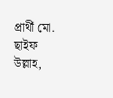প্রার্থী মো. ছাইফ উল্লাহ,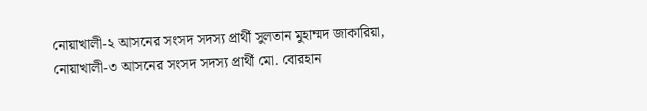নোয়াখালী-২ আসনের সংসদ সদস্য প্রার্থী সুলতান মুহাম্মদ জাকারিয়া, নোয়াখালী-৩ আসনের সংসদ সদস্য প্রার্থী মো. বোরহান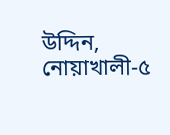উদ্দিন, নোয়াখালী-৫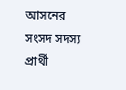আসনের সংসদ সদস্য প্রার্থী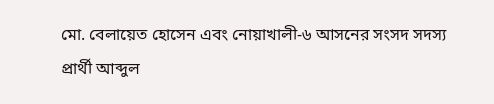মো. বেলায়েত হোসেন এবং নোয়াখালী-৬ আসনের সংসদ সদস্য প্রার্থী আব্দুল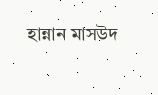হান্নান মাসউদ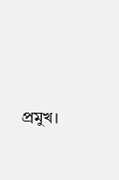প্রমুখ।